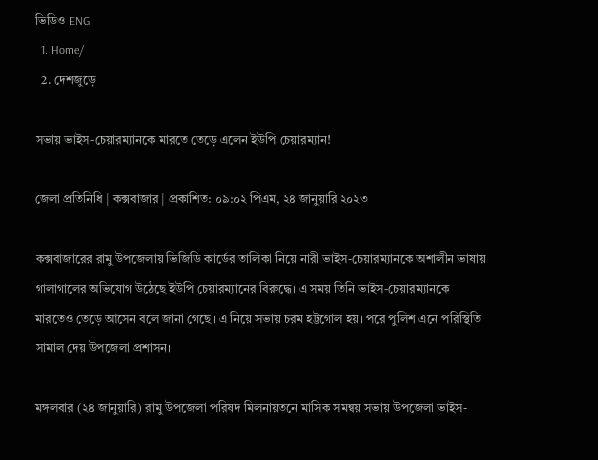ভিডিও ENG
  1. Home/
  2. দেশজুড়ে

সভায় ভাইস-চেয়ারম্যানকে মারতে তেড়ে এলেন ইউপি চেয়ারম্যান!

জেলা প্রতিনিধি | কক্সবাজার | প্রকাশিত: ০৯:০২ পিএম, ২৪ জানুয়ারি ২০২৩

কক্সবাজারের রামু উপজেলায় ভিজিডি কার্ডের তালিকা নিয়ে নারী ভাইস-চেয়ারম্যানকে অশালীন ভাষায় গালাগালের অভিযোগ উঠেছে ইউপি চেয়ারম্যানের বিরুদ্ধে। এ সময় তিনি ভাইস-চেয়ারম্যানকে মারতেও তেড়ে আসেন বলে জানা গেছে। এ নিয়ে সভায় চরম হট্টগোল হয়। পরে পুলিশ এনে পরিস্থিতি সামাল দেয় উপজেলা প্রশাসন।

মঙ্গলবার (২৪ জানুয়ারি) রামু উপজেলা পরিষদ মিলনায়তনে মাসিক সমন্বয় সভায় উপজেলা ভাইস-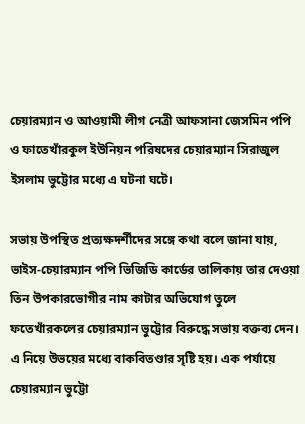চেয়ারম্যান ও আওয়ামী লীগ নেত্রী আফসানা জেসমিন পপি ও ফাতেখাঁরকুল ইউনিয়ন পরিষদের চেয়ারম্যান সিরাজুল ইসলাম ভুট্টোর মধ্যে এ ঘটনা ঘটে।

সভায় উপস্থিত প্রত্যক্ষদর্শীদের সঙ্গে কথা বলে জানা যায়, ভাইস-চেয়ারম্যান পপি ভিজিডি কার্ডের তালিকায় তার দেওয়া তিন উপকারভোগীর নাম কাটার অভিযোগ তুলে ফতেখাঁরকলের চেয়ারম্যান ভুট্টোর বিরুদ্ধে সভায় বক্তব্য দেন। এ নিয়ে উভয়ের মধ্যে বাকবিতণ্ডার সৃষ্টি হয়। এক পর্যায়ে চেয়ারম্যান ভুট্টো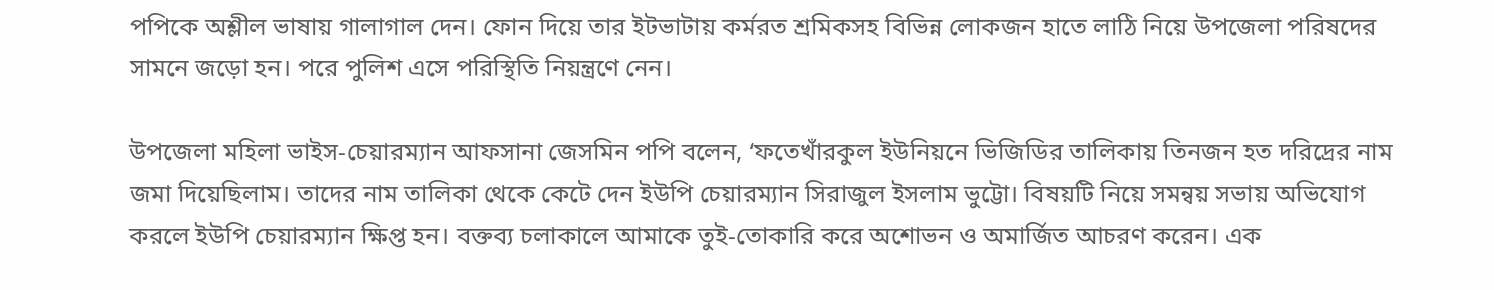পপিকে অশ্লীল ভাষায় গালাগাল দেন। ফোন দিয়ে তার ইটভাটায় কর্মরত শ্রমিকসহ বিভিন্ন লোকজন হাতে লাঠি নিয়ে উপজেলা পরিষদের সামনে জড়ো হন। পরে পুলিশ এসে পরিস্থিতি নিয়ন্ত্রণে নেন।

উপজেলা মহিলা ভাইস-চেয়ারম্যান আফসানা জেসমিন পপি বলেন, ‘ফতেখাঁরকুল ইউনিয়নে ভিজিডির তালিকায় তিনজন হত দরিদ্রের নাম জমা দিয়েছিলাম। তাদের নাম তালিকা থেকে কেটে দেন ইউপি চেয়ারম্যান সিরাজুল ইসলাম ভুট্টো। বিষয়টি নিয়ে সমন্বয় সভায় অভিযোগ করলে ইউপি চেয়ারম্যান ক্ষিপ্ত হন। বক্তব্য চলাকালে আমাকে তুই-তোকারি করে অশোভন ও অমার্জিত আচরণ করেন। এক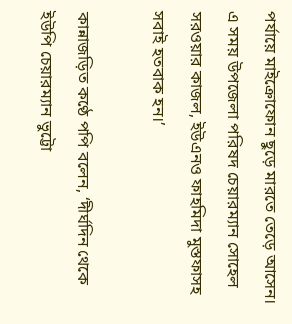পর্যায়ে মাইক্রোফোন ছুড়ে মারতে তেড়ে আসেন। এ সময় উপজেলা পরিষদ চেয়ারম্যান সোহেল সরওয়ার কাজল, ইউএনও ফাহমিদা মুস্তফাসহ সবাই হতবাক হন।’

কান্নাজড়িত কণ্ঠে পপি বলেন, ‘দীর্ঘদিন থেকে ইউপি চেয়ারম্যান ভুট্টো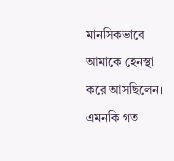মানসিকভাবে আমাকে হেনস্থা করে আসছিলেন। এমনকি গত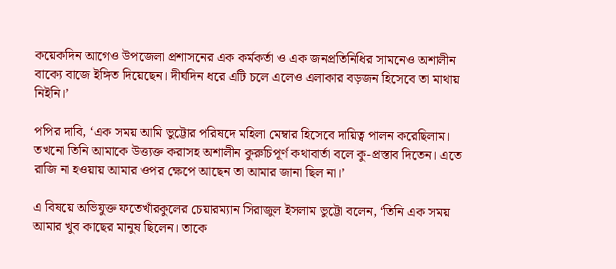কয়েকদিন আগেও উপজেলা প্রশাসনের এক কর্মকর্তা ও এক জনপ্রতিনিধির সামনেও অশালীন বাক্যে বাজে ইঙ্গিত দিয়েছেন। দীর্ঘদিন ধরে এটি চলে এলেও এলাকার বড়জন হিসেবে তা মাথায় নিইনি।’

পপির দাবি, ‘এক সময় আমি ভুট্টোর পরিষদে মহিলা মেম্বার হিসেবে দায়িত্ব পালন করেছিলাম। তখনো তিনি আমাকে উত্ত্যক্ত করাসহ অশালীন কুরুচিপূর্ণ কথাবার্তা বলে কু-প্রস্তাব দিতেন। এতে রাজি না হওয়ায় আমার ওপর ক্ষেপে আছেন তা আমার জানা ছিল না।’

এ বিষয়ে অভিযুক্ত ফতেখাঁরকুলের চেয়ারম্যান সিরাজুল ইসলাম ভুট্টো বলেন, ‘তিনি এক সময় আমার খুব কাছের মানুষ ছিলেন। তাকে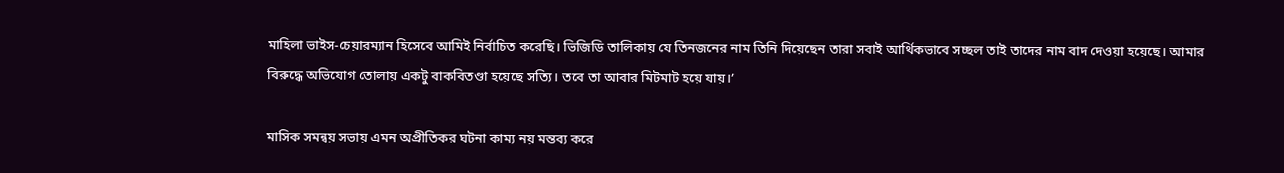মাহিলা ভাইস-চেয়ারম্যান হিসেবে আমিই নির্বাচিত করেছি। ভিজিডি তালিকায় যে তিনজনের নাম তিনি দিয়েছেন তারা সবাই আর্থিকভাবে সচ্ছল তাই তাদের নাম বাদ দেওয়া হয়েছে। আমার বিরুদ্ধে অভিযোগ তোলায় একটু বাকবিতণ্ডা হয়েছে সত্যি। তবে তা আবার মিটমাট হয়ে যায়।’

মাসিক সমন্বয় সভায় এমন অপ্রীতিকর ঘটনা কাম্য নয় মন্তব্য করে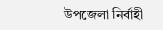উপজেলা নির্বাহী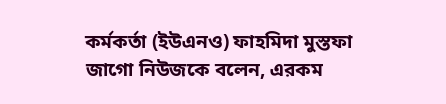কর্মকর্তা (ইউএনও) ফাহমিদা মুস্তফা জাগো নিউজকে বলেন, এরকম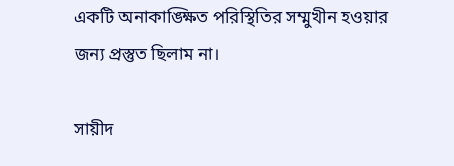একটি অনাকাঙ্ক্ষিত পরিস্থিতির সম্মুখীন হওয়ার জন্য প্রস্তুত ছিলাম না।

সায়ীদ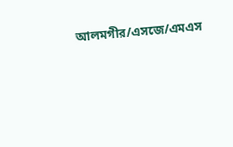আলমগীর/এসজে/এমএস